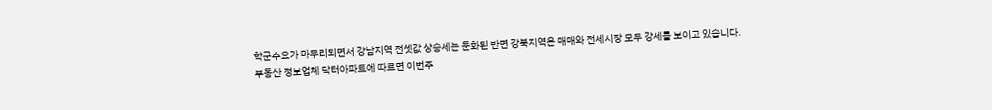학군수요가 마무리되면서 강남지역 전셋값 상승세는 둔화된 반면 강북지역은 매매와 전세시장 모두 강세를 보이고 있습니다.
부동산 정보업체 닥터아파트에 따르면 이번주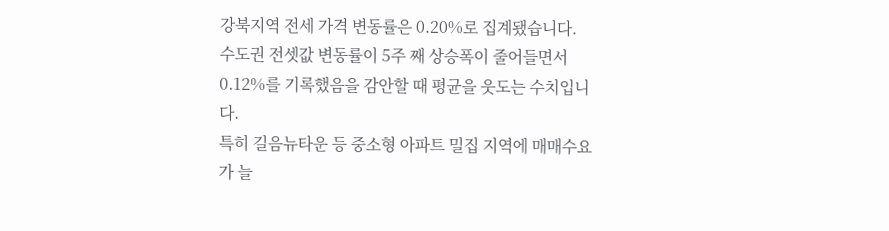강북지역 전세 가격 변동률은 0.20%로 집계됐습니다.
수도권 전셋값 변동률이 5주 째 상승폭이 줄어들면서 0.12%를 기록했음을 감안할 때 평균을 웃도는 수치입니다.
특히 길음뉴타운 등 중소형 아파트 밀집 지역에 매매수요가 늘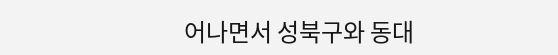어나면서 성북구와 동대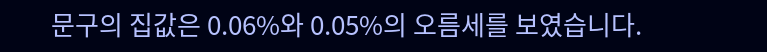문구의 집값은 0.06%와 0.05%의 오름세를 보였습니다.